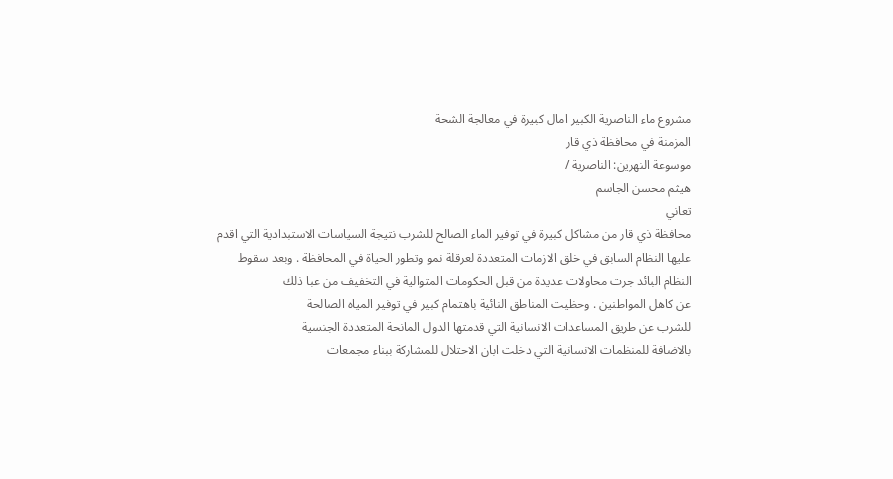مشروع ماء الناصرية الكبير امال كبيرة في معالجة الشحة
المزمنة في محافظة ذي قار
موسوعة النهرين: الناصرية /
هيثم محسن الجاسم
تعاني
محافظة ذي قار من مشاكل كبيرة في توفير الماء الصالح للشرب نتيجة السياسات الاستبدادية التي اقدم
عليها النظام السابق في خلق الازمات المتعددة لعرقلة نمو وتطور الحياة في المحافظة . وبعد سقوط
النظام البائد جرت محاولات عديدة من قبل الحكومات المتوالية في التخفيف من عبا ذلك
عن كاهل المواطنين . وحظيت المناطق النائية باهتمام كبير في توفير المياه الصالحة
للشرب عن طريق المساعدات الانسانية التي قدمتها الدول المانحة المتعددة الجنسية
بالاضافة للمنظمات الانسانية التي دخلت ابان الاحتلال للمشاركة ببناء مجمعات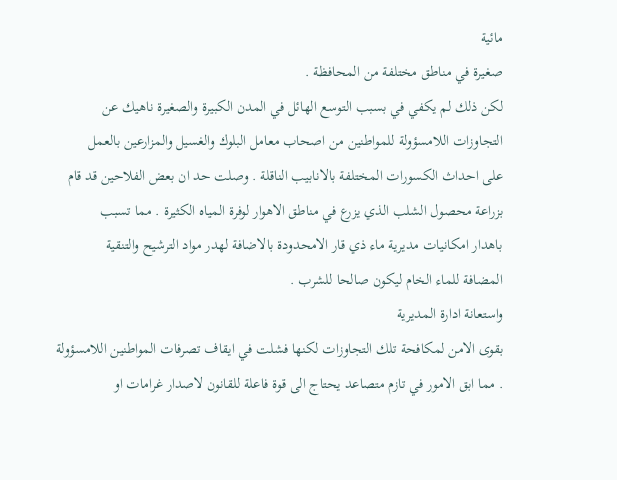مائية
صغيرة في مناطق مختلفة من المحافظة .
لكن ذلك لم يكفي في بسبب التوسع الهائل في المدن الكبيرة والصغيرة ناهيك عن
التجاوزات اللامسؤولة للمواطنين من اصحاب معامل البلوك والغسيل والمزارعين بالعمل
على احداث الكسورات المختلفة بالانابيب الناقلة . وصلت حد ان بعض الفلاحين قد قام
بزراعة محصول الشلب الذي يزرع في مناطق الاهوار لوفرة المياه الكثيرة . مما تسبب
باهدار امكانيات مديرية ماء ذي قار الامحدودة بالاضافة لهدر مواد الترشيح والتنقية
المضافة للماء الخام ليكون صالحا للشرب .
واستعانة ادارة المديرية
بقوى الامن لمكافحة تلك التجاوزات لكنها فشلت في ايقاف تصرفات المواطنين اللامسؤولة
. مما ابق الامور في تازم متصاعد يحتاج الى قوة فاعلة للقانون لاصدار غرامات او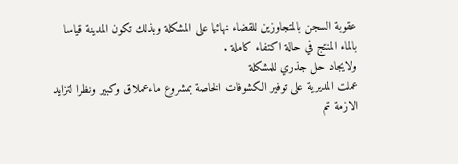عقوبة السجن بالمتجاوزين للقضاء نهائيا على المشكلة وبذلك تكون المدينة قياسا
بالماء المنتج في حالة اكتفاء كاملة .
ولايجاد حل جذري للمشكلة
عملت المديرية على توفير الكشوفات الخاصة بمشروع ماءعملاق وكبير ونظرا لتزايد
الازمة تم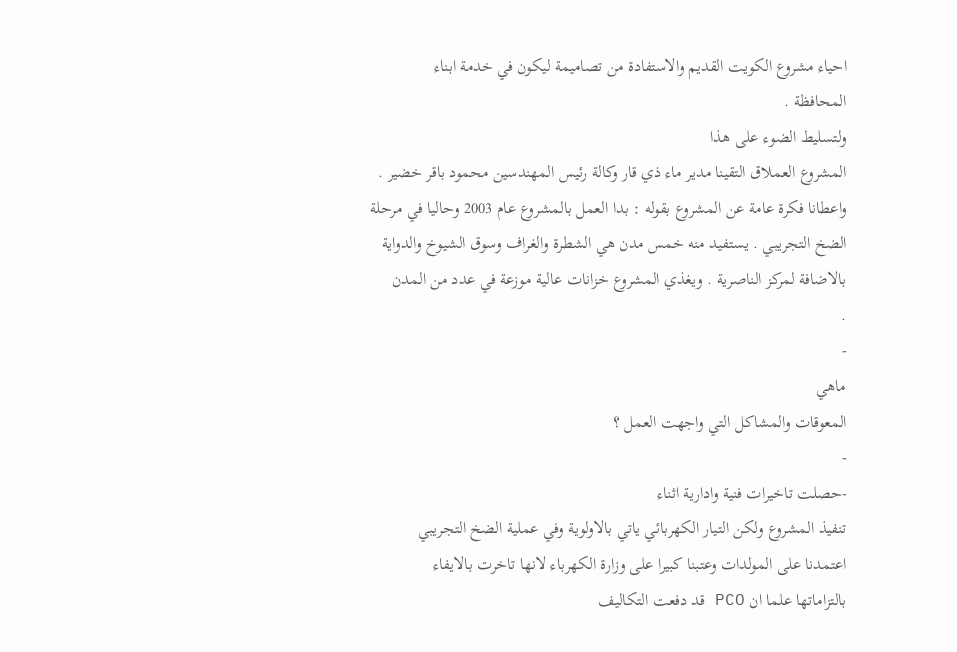احياء مشروع الكويت القديم والاستفادة من تصاميمة ليكون في خدمة ابناء
المحافظة .
ولتسليط الضوء على هذا
المشروع العملاق التقينا مدير ماء ذي قار وكالة رئيس المهندسين محمود باقر خضير .
واعطانا فكرة عامة عن المشروع بقوله : بدا العمل بالمشروع عام 2003 وحاليا في مرحلة
الضخ التجريبي . يستفيد منه خمس مدن هي الشطرة والغراف وسوق الشيوخ والدواية
بالاضافة لمركز الناصرية . ويغذي المشروع خزانات عالية موزعة في عدد من المدن
.
-
ماهي
المعوقات والمشاكل التي واجهت العمل ؟
-
-حصلت تاخيرات فنية وادارية اثناء
تنفيذ المشروع ولكن التيار الكهربائي ياتي بالاولوية وفي عملية الضخ التجريبي
اعتمدنا على المولدات وعتبنا كبيرا على وزارة الكهرباء لانها تاخرت بالايفاء
بالتزاماتها علما ان PCO قد دفعت التكاليف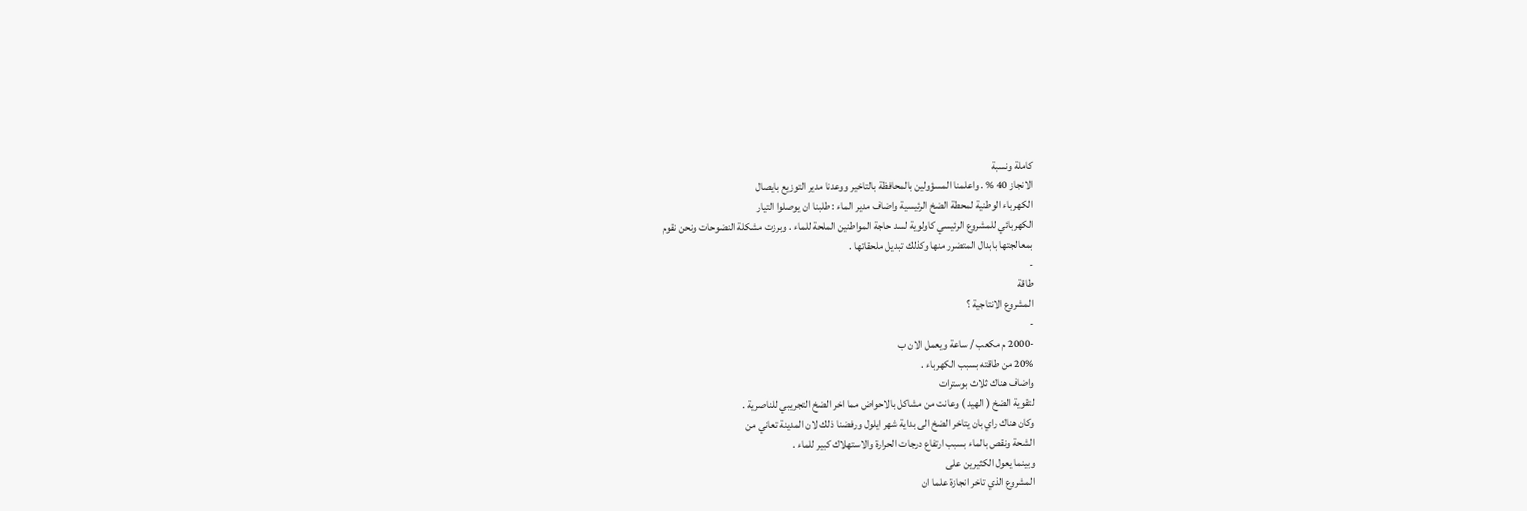كاملة ونسبة
الانجاز 40 % . واعلمنا المسؤولين بالمحافظة بالتاخير ووعدنا مدير التوزيع بايصال
الكهرباء الوطنية لمحطة الضخ الرئيسية واضاف مدير الماء : طلبنا ان يوصلوا التيار
الكهربائي للمشروع الرئيسي كاولوية لسد حاجة المواطنين الملحة للماء . وبرزت مشكلة النضوحات ونحن نقوم
بمعالجتها بابدال المتضرر منها وكذلك تبديل ملحقاتها .
-
طاقة
المشروع الانتاجية ؟
-
-2000 م مكعب / ساعة ويعمل الان ب
20% من طاقته بسبب الكهرباء .
واضاف هناك ثلاث بوسترات
لتقوية الضخ ( الهيد ) وعانت من مشاكل بالاحواض مما اخر الضخ التجريبي للناصرية .
وكان هناك راي بان يتاخر الضخ الى بداية شهر ايلول ورفضنا ذلك لان المدينة تعاني من
الشحة ونقص بالماء بسبب ارتفاع درجات الحرارة والاستهلاك كبير للماء .
وبينما يعول الكثيرين على
المشروع الذي تاخر انجازة علما ان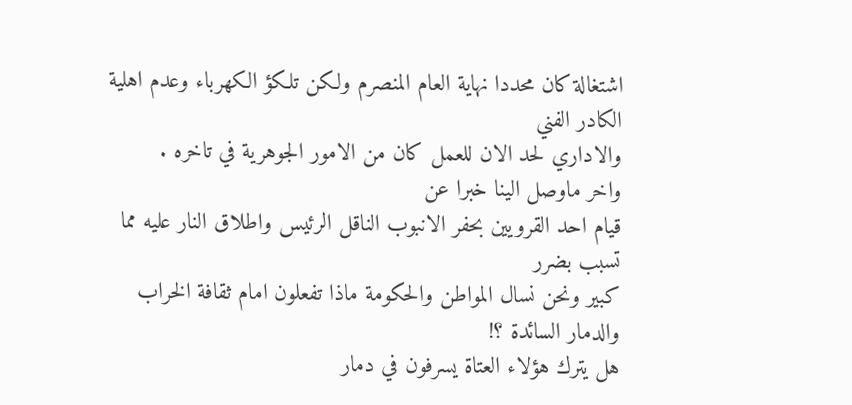اشتغالة كان محددا نهاية العام المنصرم ولكن تلكؤ الكهرباء وعدم اهلية الكادر الفني
والاداري لحد الان للعمل كان من الامور الجوهرية في تاخره .
واخر ماوصل الينا خبرا عن
قيام احد القرويين بحفر الانبوب الناقل الرئيس واطلاق النار عليه مما تسبب بضرر
كبير ونحن نسال المواطن والحكومة ماذا تفعلون امام ثقافة الخراب والدمار السائدة ؟!
هل يترك هؤلاء العتاة يسرفون في دمار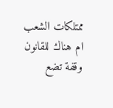ممتلكات الشعب ام هناك للقانون وقفة تضع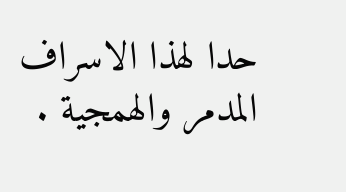حدا لهذا الاسراف المدمر والهمجية .